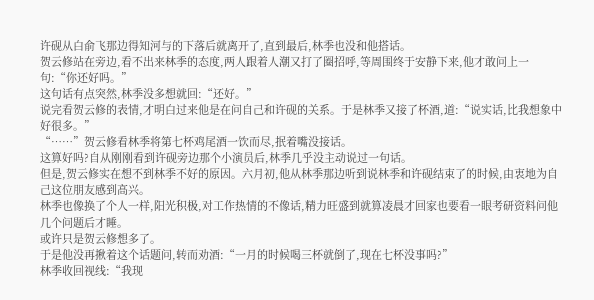许砚从白俞飞那边得知河与的下落后就离开了,直到最后,林季也没和他搭话。
贺云修站在旁边,看不出来林季的态度,两人跟着人潮又打了圈招呼,等周围终于安静下来,他才敢问上一句:“你还好吗。”
这句话有点突然,林季没多想就回:“还好。”
说完看贺云修的表情,才明白过来他是在问自己和许砚的关系。于是林季又接了杯酒,道:“说实话,比我想象中好很多。”
“……”贺云修看林季将第七杯鸡尾酒一饮而尽,抿着嘴没接话。
这算好吗?自从刚刚看到许砚旁边那个小演员后,林季几乎没主动说过一句话。
但是,贺云修实在想不到林季不好的原因。六月初,他从林季那边听到说林季和许砚结束了的时候,由衷地为自己这位朋友感到高兴。
林季也像换了个人一样,阳光积极,对工作热情的不像话,精力旺盛到就算凌晨才回家也要看一眼考研资料问他几个问题后才睡。
或许只是贺云修想多了。
于是他没再揪着这个话题问,转而劝酒:“一月的时候喝三杯就倒了,现在七杯没事吗?”
林季收回视线:“我现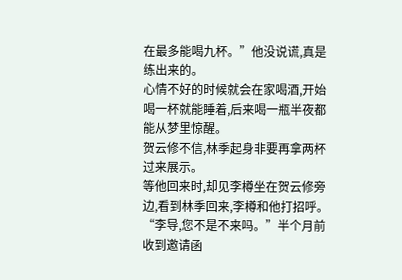在最多能喝九杯。”他没说谎,真是练出来的。
心情不好的时候就会在家喝酒,开始喝一杯就能睡着,后来喝一瓶半夜都能从梦里惊醒。
贺云修不信,林季起身非要再拿两杯过来展示。
等他回来时,却见李樽坐在贺云修旁边,看到林季回来,李樽和他打招呼。
“李导,您不是不来吗。”半个月前收到邀请函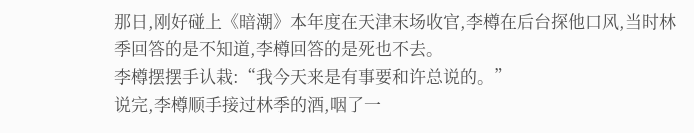那日,刚好碰上《暗潮》本年度在天津末场收官,李樽在后台探他口风,当时林季回答的是不知道,李樽回答的是死也不去。
李樽摆摆手认栽:“我今天来是有事要和许总说的。”
说完,李樽顺手接过林季的酒,咽了一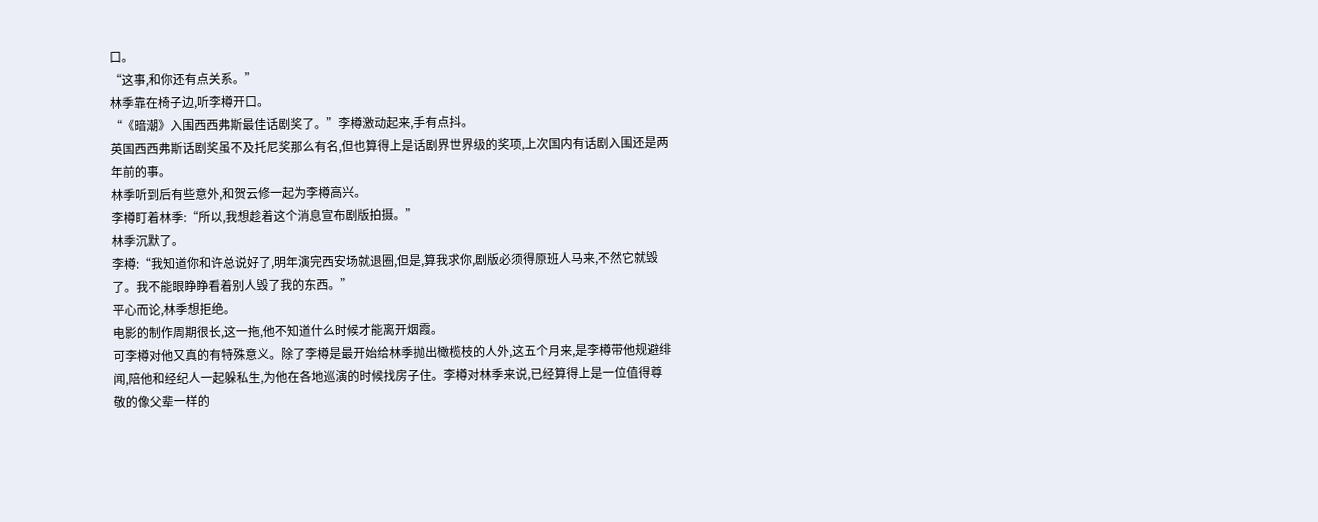口。
“这事,和你还有点关系。”
林季靠在椅子边,听李樽开口。
“《暗潮》入围西西弗斯最佳话剧奖了。”李樽激动起来,手有点抖。
英国西西弗斯话剧奖虽不及托尼奖那么有名,但也算得上是话剧界世界级的奖项,上次国内有话剧入围还是两年前的事。
林季听到后有些意外,和贺云修一起为李樽高兴。
李樽盯着林季:“所以,我想趁着这个消息宣布剧版拍摄。”
林季沉默了。
李樽:“我知道你和许总说好了,明年演完西安场就退圈,但是,算我求你,剧版必须得原班人马来,不然它就毁了。我不能眼睁睁看着别人毁了我的东西。”
平心而论,林季想拒绝。
电影的制作周期很长,这一拖,他不知道什么时候才能离开烟霞。
可李樽对他又真的有特殊意义。除了李樽是最开始给林季抛出橄榄枝的人外,这五个月来,是李樽带他规避绯闻,陪他和经纪人一起躲私生,为他在各地巡演的时候找房子住。李樽对林季来说,已经算得上是一位值得尊敬的像父辈一样的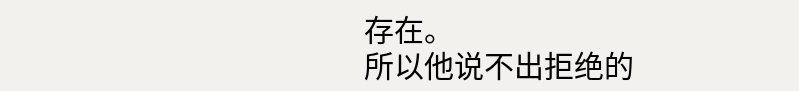存在。
所以他说不出拒绝的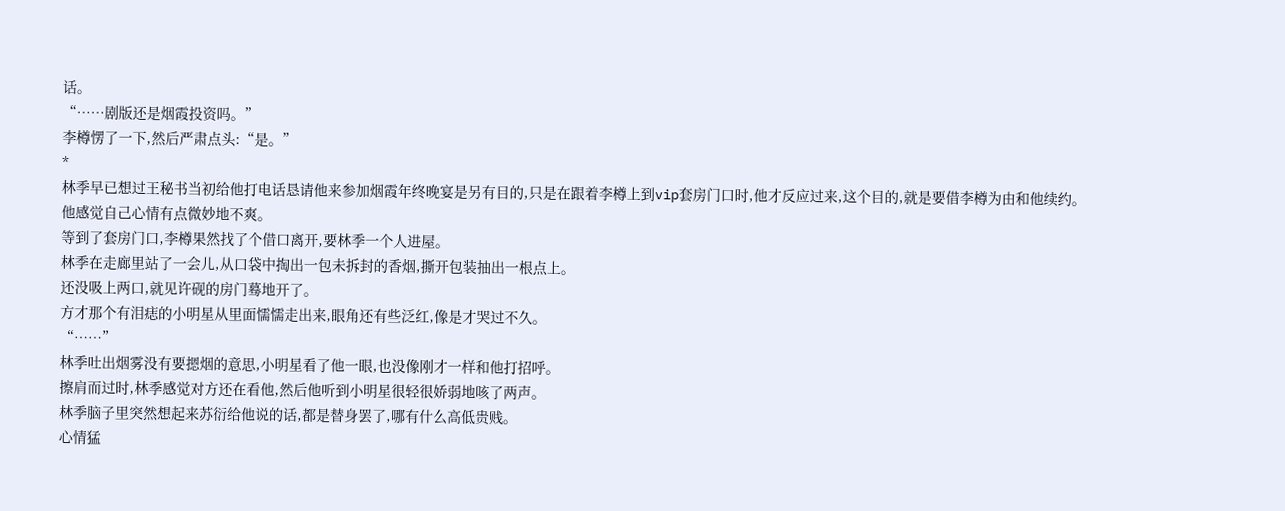话。
“……剧版还是烟霞投资吗。”
李樽愣了一下,然后严肃点头:“是。”
*
林季早已想过王秘书当初给他打电话恳请他来参加烟霞年终晚宴是另有目的,只是在跟着李樽上到vip套房门口时,他才反应过来,这个目的,就是要借李樽为由和他续约。
他感觉自己心情有点微妙地不爽。
等到了套房门口,李樽果然找了个借口离开,要林季一个人进屋。
林季在走廊里站了一会儿,从口袋中掏出一包未拆封的香烟,撕开包装抽出一根点上。
还没吸上两口,就见许砚的房门蓦地开了。
方才那个有泪痣的小明星从里面懦懦走出来,眼角还有些泛红,像是才哭过不久。
“……”
林季吐出烟雾没有要摁烟的意思,小明星看了他一眼,也没像刚才一样和他打招呼。
擦肩而过时,林季感觉对方还在看他,然后他听到小明星很轻很娇弱地咳了两声。
林季脑子里突然想起来苏衍给他说的话,都是替身罢了,哪有什么高低贵贱。
心情猛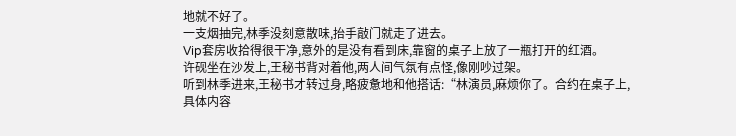地就不好了。
一支烟抽完,林季没刻意散味,抬手敲门就走了进去。
Vip套房收拾得很干净,意外的是没有看到床,靠窗的桌子上放了一瓶打开的红酒。
许砚坐在沙发上,王秘书背对着他,两人间气氛有点怪,像刚吵过架。
听到林季进来,王秘书才转过身,略疲惫地和他搭话:“林演员,麻烦你了。合约在桌子上,具体内容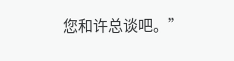您和许总谈吧。”